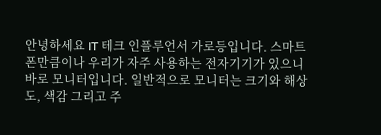안녕하세요 IT 테크 인플루언서 가로등입니다. 스마트폰만큼이나 우리가 자주 사용하는 전자기기가 있으니 바로 모니터입니다. 일반적으로 모니터는 크기와 해상도, 색감 그리고 주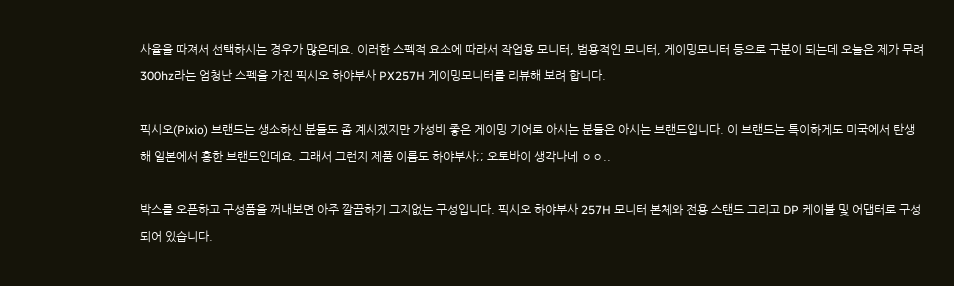사율을 따져서 선택하시는 경우가 많은데요. 이러한 스펙적 요소에 따라서 작업용 모니터, 범용적인 모니터, 게이밍모니터 등으로 구분이 되는데 오늘은 제가 무려 300hz라는 엄청난 스펙을 가진 픽시오 하야부사 PX257H 게이밍모니터를 리뷰해 보려 합니다.

픽시오(Pixio) 브랜드는 생소하신 분들도 좀 계시겠지만 가성비 좋은 게이밍 기어로 아시는 분들은 아시는 브랜드입니다. 이 브랜드는 특이하게도 미국에서 탄생해 일본에서 흥한 브랜드인데요. 그래서 그런지 제품 이름도 하야부사;; 오토바이 생각나네 ㅇㅇ..

박스를 오픈하고 구성품을 꺼내보면 아주 깔끔하기 그지없는 구성입니다. 픽시오 하야부사 257H 모니터 본체와 전용 스탠드 그리고 DP 케이블 및 어댑터로 구성되어 있습니다.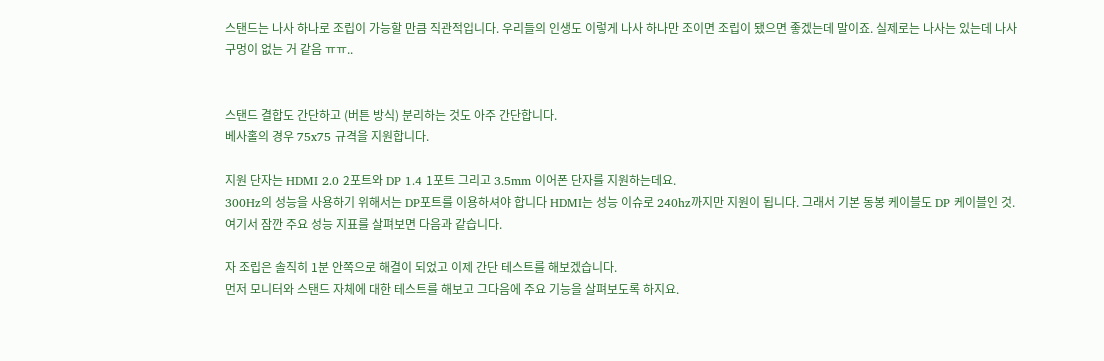스탠드는 나사 하나로 조립이 가능할 만큼 직관적입니다. 우리들의 인생도 이렇게 나사 하나만 조이면 조립이 됐으면 좋겠는데 말이죠. 실제로는 나사는 있는데 나사 구멍이 없는 거 같음 ㅠㅠ..


스탠드 결합도 간단하고 (버튼 방식) 분리하는 것도 아주 간단합니다.
베사홀의 경우 75x75 규격을 지원합니다.

지원 단자는 HDMI 2.0 2포트와 DP 1.4 1포트 그리고 3.5mm 이어폰 단자를 지원하는데요.
300Hz의 성능을 사용하기 위해서는 DP포트를 이용하셔야 합니다 HDMI는 성능 이슈로 240hz까지만 지원이 됩니다. 그래서 기본 동봉 케이블도 DP 케이블인 것.
여기서 잠깐 주요 성능 지표를 살펴보면 다음과 같습니다.

자 조립은 솔직히 1분 안쪽으로 해결이 되었고 이제 간단 테스트를 해보겠습니다.
먼저 모니터와 스탠드 자체에 대한 테스트를 해보고 그다음에 주요 기능을 살펴보도록 하지요.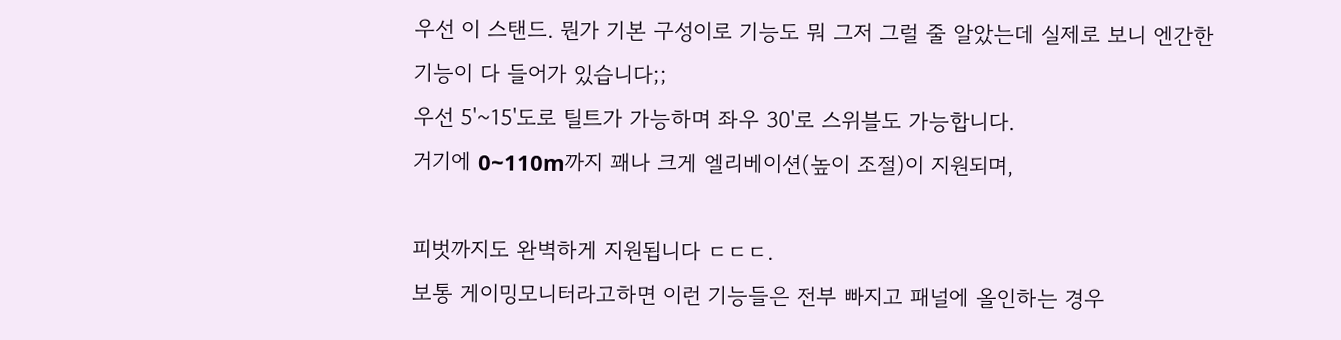우선 이 스탠드. 뭔가 기본 구성이로 기능도 뭐 그저 그럴 줄 알았는데 실제로 보니 엔간한 기능이 다 들어가 있습니다;;
우선 5'~15'도로 틸트가 가능하며 좌우 30'로 스위블도 가능합니다.
거기에 0~110m까지 꽤나 크게 엘리베이션(높이 조절)이 지원되며,

피벗까지도 완벽하게 지원됩니다 ㄷㄷㄷ.
보통 게이밍모니터라고하면 이런 기능들은 전부 빠지고 패널에 올인하는 경우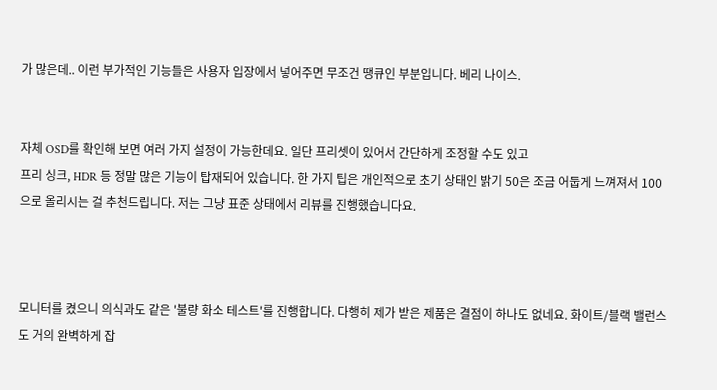가 많은데.. 이런 부가적인 기능들은 사용자 입장에서 넣어주면 무조건 땡큐인 부분입니다. 베리 나이스.


자체 OSD를 확인해 보면 여러 가지 설정이 가능한데요. 일단 프리셋이 있어서 간단하게 조정할 수도 있고
프리 싱크, HDR 등 정말 많은 기능이 탑재되어 있습니다. 한 가지 팁은 개인적으로 초기 상태인 밝기 50은 조금 어둡게 느껴져서 100으로 올리시는 걸 추천드립니다. 저는 그냥 표준 상태에서 리뷰를 진행했습니다요.



모니터를 켰으니 의식과도 같은 '불량 화소 테스트'를 진행합니다. 다행히 제가 받은 제품은 결점이 하나도 없네요. 화이트/블랙 밸런스도 거의 완벽하게 잡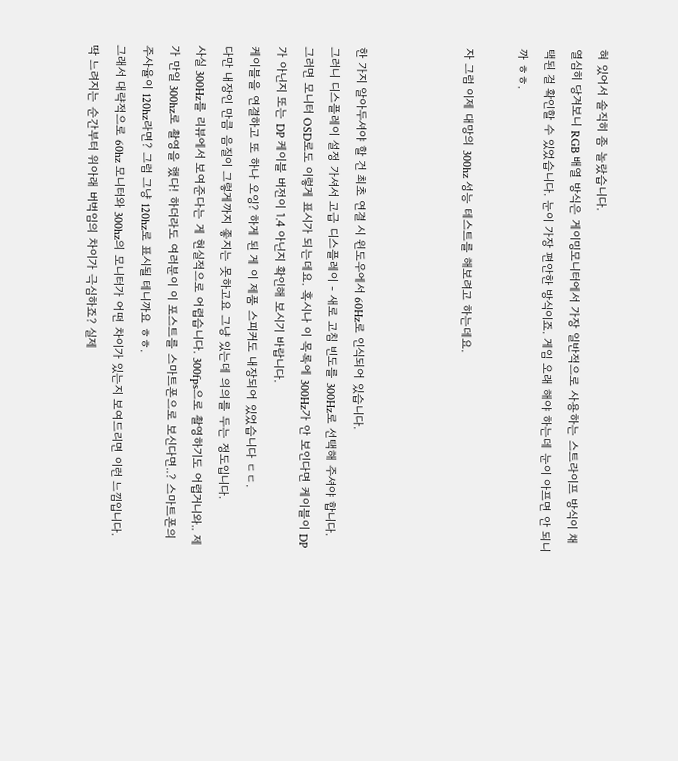혀 있어서 솔직히 좀 놀랐습니다.
열심히 당겨보니 RGB 배열 방식은 게이밍모니터에서 가장 일반적으로 사용하는 스트라이프 방식이 채택된 걸 확인할 수 있었습니다. 눈이 가장 편안한 방식이죠. 게임 오래 해야 하는데 눈이 아프면 안 되니까 ㅎㅎ.

자 그럼 이제 대망의 300hz 성능 테스트를 해보려고 하는데요.



한 가지 알아두셔야 할 건 최초 연결 시 윈도우에서 60Hz로 인식되어 있습니다.
그러니 디스플레이 설정 가셔서 고급 디스플레이 - 새로 고침 빈도를 300Hz로 선택해 주셔야 합니다.
그러면 모니터 OSD로도 이렇게 표시가 되는데요. 혹시나 이 목록에 300Hz가 안 보인다면 케이블이 DP가 아닌지 또는 DP 케이블 버전이 1.4 아닌지 확인해 보시기 바랍니다.
케이블을 연결하고 또 하나 오잉? 하게 된 게 이 제품 스피커도 내장되어 있었습니다 ㄷㄷ.
다만 내장인 만큼 음질이 그렇게까지 좋지는 못하고요 그냥 있는데 의의를 두는 정도입니다.
사실 300Hz를 리뷰에서 보여준다는 게 현실적으로 어렵습니다. 300fps으로 촬영하기도 어렵거니와.. 제가 만일 300hz로 촬영을 했다! 하더라도 여러분이 이 포스트를 스마트폰으로 보신다면..? 스마트폰의 주사율이 120hz라면? 그럼 그냥 120hz로 표시될 테니까요 ㅎㅎ.
그래서 대략적으로 60hz 모니터와 300hz의 모니터가 어떤 차이가 있는지 보여드리면 이런 느낌입니다. 딱 느려지는 순간부터 위아래 버벅임의 차이가 극심하죠? 실제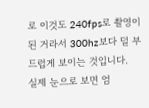로 이것도 240fps로 촬영이 된 거라서 300hz보다 덜 부드럽게 보이는 것입니다.
실제 눈으로 보면 엄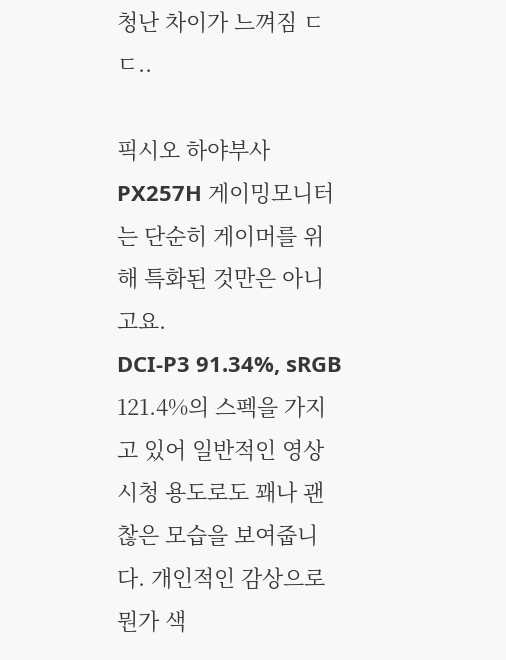청난 차이가 느껴짐 ㄷㄷ..

픽시오 하야부사 PX257H 게이밍모니터는 단순히 게이머를 위해 특화된 것만은 아니고요.
DCI-P3 91.34%, sRGB 121.4%의 스펙을 가지고 있어 일반적인 영상 시청 용도로도 꽤나 괜찮은 모습을 보여줍니다. 개인적인 감상으로 뭔가 색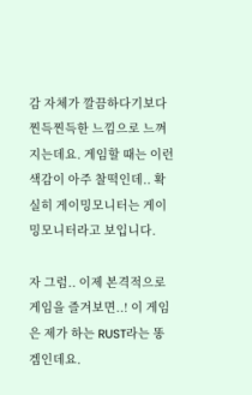감 자체가 깔끔하다기보다 찐득찐득한 느낌으로 느껴지는데요. 게임할 때는 이런 색감이 아주 찰떡인데.. 확실히 게이밍모니터는 게이밍모니터라고 보입니다.

자 그럼.. 이제 본격적으로 게임을 즐겨보면..! 이 게임은 제가 하는 RUST라는 똥겜인데요.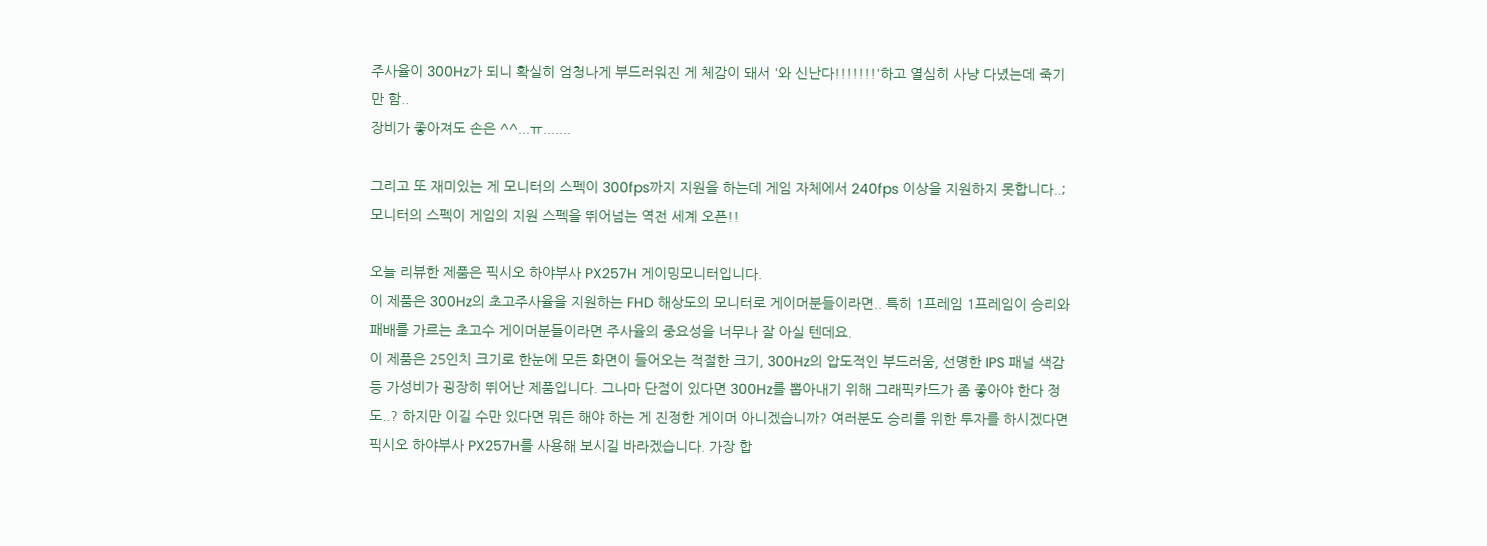주사율이 300Hz가 되니 확실히 엄청나게 부드러워진 게 체감이 돼서 '와 신난다!!!!!!!'하고 열심히 사냥 다녔는데 죽기만 함..
장비가 좋아져도 손은 ^^...ㅠ.......

그리고 또 재미있는 게 모니터의 스펙이 300fps까지 지원을 하는데 게임 자체에서 240fps 이상을 지원하지 못합니다..;
모니터의 스펙이 게임의 지원 스펙을 뛰어넘는 역전 세계 오픈!!

오늘 리뷰한 제품은 픽시오 하야부사 PX257H 게이밍모니터입니다.
이 제품은 300Hz의 초고주사율을 지원하는 FHD 해상도의 모니터로 게이머분들이라면.. 특히 1프레임 1프레임이 승리와 패배를 가르는 초고수 게이머분들이라면 주사율의 중요성을 너무나 잘 아실 텐데요.
이 제품은 25인치 크기로 한눈에 모든 화면이 들어오는 적절한 크기, 300Hz의 압도적인 부드러움, 선명한 IPS 패널 색감 등 가성비가 굉장히 뛰어난 제품입니다. 그나마 단점이 있다면 300Hz를 뽑아내기 위해 그래픽카드가 좀 좋아야 한다 정도..? 하지만 이길 수만 있다면 뭐든 해야 하는 게 진정한 게이머 아니겠습니까? 여러분도 승리를 위한 투자를 하시겠다면 픽시오 하야부사 PX257H를 사용해 보시길 바라겠습니다. 가장 합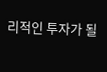리적인 투자가 될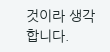것이라 생각합니다.